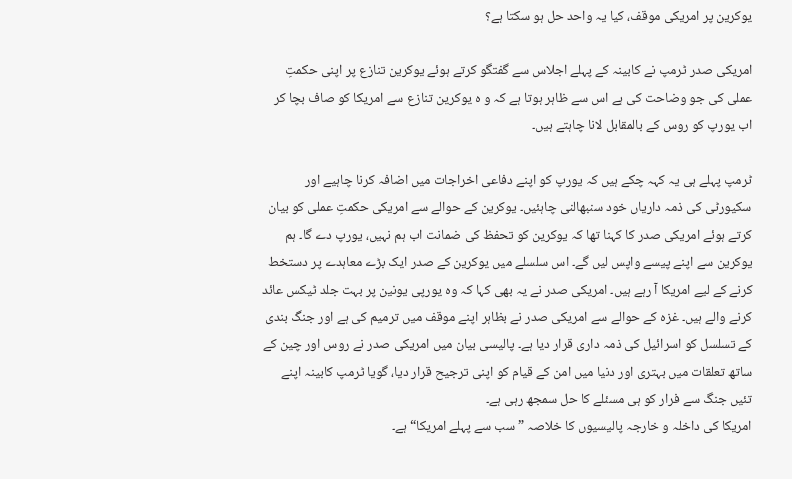یوکرین پر امریکی موقف، کیا یہ واحد حل ہو سکتا ہے؟

امریکی صدر ٹرمپ نے کابینہ کے پہلے اجلاس سے گفتگو کرتے ہوئے یوکرین تنازع پر اپنی حکمتِ عملی کی جو وضاحت کی ہے اس سے ظاہر ہوتا ہے کہ و ہ یوکرین تنازع سے امریکا کو صاف بچا کر اب یورپ کو روس کے بالمقابل لانا چاہتے ہیں۔

ٹرمپ پہلے ہی یہ کہہ چکے ہیں کہ یورپ کو اپنے دفاعی اخراجات میں اضافہ کرنا چاہیے اور سکیورٹی کی ذمہ داریاں خود سنبھالنی چاہئیں۔ یوکرین کے حوالے سے امریکی حکمتِ عملی کو بیان کرتے ہوئے امریکی صدر کا کہنا تھا کہ یوکرین کو تحفظ کی ضمانت اب ہم نہیں، یورپ دے گا۔ ہم یوکرین سے اپنے پیسے واپس لیں گے۔ اس سلسلے میں یوکرین کے صدر ایک بڑے معاہدے پر دستخط کرنے کے لیے امریکا آ رہے ہیں۔ امریکی صدر نے یہ بھی کہا کہ وہ یورپی یونین پر بہت جلد ٹیکس عائد کرنے والے ہیں۔ غزہ کے حوالے سے امریکی صدر نے بظاہر اپنے موقف میں ترمیم کی ہے اور جنگ بندی کے تسلسل کو اسرائیل کی ذمہ داری قرار دیا ہے۔ پالیسی بیان میں امریکی صدر نے روس اور چین کے ساتھ تعلقات میں بہتری اور دنیا میں امن کے قیام کو اپنی ترجیح قرار دیا، گویا ٹرمپ کابینہ اپنے تئیں جنگ سے فرار کو ہی مسئلے کا حل سمجھ رہی ہے۔
امریکا کی داخلہ و خارجہ پالیسیوں کا خلاصہ ”سب سے پہلے امریکا“ ہے۔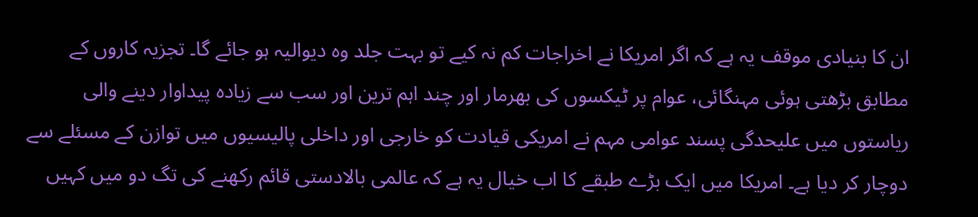ان کا بنیادی موقف یہ ہے کہ اگر امریکا نے اخراجات کم نہ کیے تو بہت جلد وہ دیوالیہ ہو جائے گا۔ تجزیہ کاروں کے مطابق بڑھتی ہوئی مہنگائی، عوام پر ٹیکسوں کی بھرمار اور چند اہم ترین اور سب سے زیادہ پیداوار دینے والی ریاستوں میں علیحدگی پسند عوامی مہم نے امریکی قیادت کو خارجی اور داخلی پالیسیوں میں توازن کے مسئلے سے دوچار کر دیا ہے۔ امریکا میں ایک بڑے طبقے کا اب خیال یہ ہے کہ عالمی بالادستی قائم رکھنے کی تگ دو میں کہیں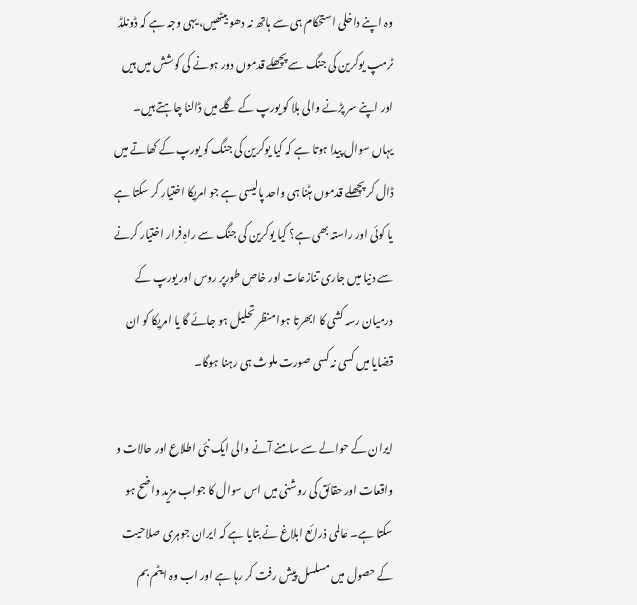وہ اپنے داخلی استحکام ہی سے ہاتھ نہ دھو بیٹھیں، یہی وجہ ہے کہ ڈونلڈ ٹرمپ یوکرین کی جنگ سے پچھلے قدموں دور ہونے کی کوشش میں ہیں اور اپنے سر پڑنے والی بلا کو یورپ کے گلے میں ڈالنا چاہتے ہیں۔ یہاں سوال پیدا ہوتا ہے کہ کیا یوکرین کی جنگ کو یورپ کے کھاتے میں ڈال کر پچھلے قدموں ہٹنا ہی واحد پالیسی ہے جو امریکا اختیار کر سکتا ہے یا کوئی اور راستہ بھی ہے؟ کیا یوکرین کی جنگ سے راہِ فرار اختیار کرنے سے دنیا میں جاری تنازعات اور خاص طورپر روس اور یورپ کے درمیان رسہ کشی کا ابھرتا ہوا منظر تحلیل ہو جائے گا یا امریکا کو ان قضایا میں کسی نہ کسی صورت ملوث ہی رہنا ہوگا۔

ایران کے حوالے سے سامنے آنے والی ایک نئی اطلاع اور حالات و واقعات اور حقائق کی روشنی میں اس سوال کا جواب مزید واضح ہو سکتا ہے۔ عالمی ذرائع ابلاغ نے بتایا ہے کہ ایران جوہری صلاحیت کے حصول میں مسلسل پیش رفت کر رہا ہے اور اب وہ ایٹم بم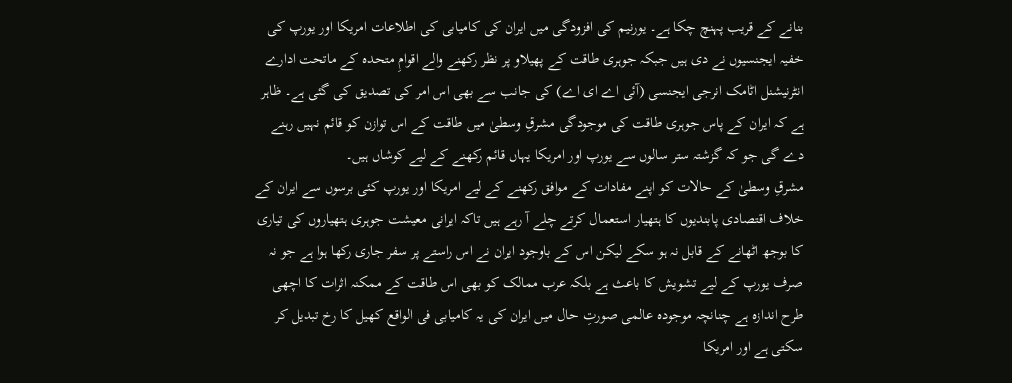بنانے کے قریب پہنچ چکا ہے۔ یورنیم کی افزودگی میں ایران کی کامیابی کی اطلاعات امریکا اور یورپ کی خفیہ ایجنسیوں نے دی ہیں جبکہ جوہری طاقت کے پھیلاو پر نظر رکھنے والے اقوامِ متحدہ کے ماتحت ادارے انٹرنیشنل اٹامک انرجی ایجنسی (آئی اے ای اے) کی جانب سے بھی اس امر کی تصدیق کی گئی ہے۔ ظاہر ہے کہ ایران کے پاس جوہری طاقت کی موجودگی مشرقِ وسطیٰ میں طاقت کے اس توازن کو قائم نہیں رہنے دے گی جو کہ گزشتہ ستر سالوں سے یورپ اور امریکا یہاں قائم رکھنے کے لیے کوشاں ہیں۔
مشرقِ وسطیٰ کے حالات کو اپنے مفادات کے موافق رکھنے کے لیے امریکا اور یورپ کئی برسوں سے ایران کے خلاف اقتصادی پابندیوں کا ہتھیار استعمال کرتے چلے آ رہے ہیں تاکہ ایرانی معیشت جوہری ہتھیاروں کی تیاری کا بوجھ اٹھانے کے قابل نہ ہو سکے لیکن اس کے باوجود ایران نے اس راستے پر سفر جاری رکھا ہوا ہے جو نہ صرف یورپ کے لیے تشویش کا باعث ہے بلکہ عرب ممالک کو بھی اس طاقت کے ممکنہ اثرات کا اچھی طرح اندازہ ہے چنانچہ موجودہ عالمی صورتِ حال میں ایران کی یہ کامیابی فی الواقع کھیل کا رخ تبدیل کر سکتی ہے اور امریکا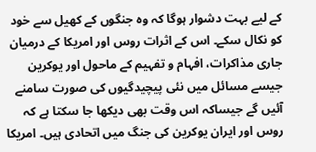کے لیے بہت دشوار ہوگا کہ وہ جنگوں کے کھیل سے خود کو نکال سکے۔ اس کے اثرات روس اور امریکا کے درمیان جاری مذاکرات، افہام و تفہیم کے ماحول اور یوکرین جیسے مسائل میں نئی پیچیدگیوں کی صورت سامنے آئیں گے جیساکہ اس وقت بھی دیکھا جا سکتا ہے کہ روس اور ایران یوکرین کی جنگ میں اتحادی ہیں۔ امریکا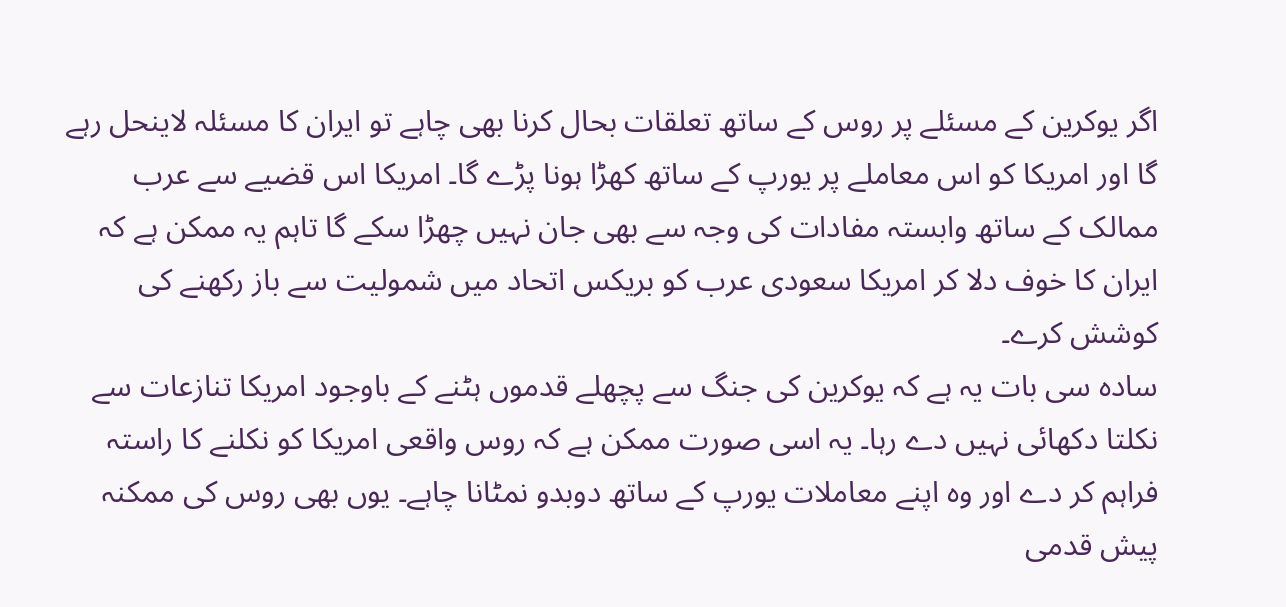اگر یوکرین کے مسئلے پر روس کے ساتھ تعلقات بحال کرنا بھی چاہے تو ایران کا مسئلہ لاینحل رہے گا اور امریکا کو اس معاملے پر یورپ کے ساتھ کھڑا ہونا پڑے گا۔ امریکا اس قضیے سے عرب ممالک کے ساتھ وابستہ مفادات کی وجہ سے بھی جان نہیں چھڑا سکے گا تاہم یہ ممکن ہے کہ ایران کا خوف دلا کر امریکا سعودی عرب کو بریکس اتحاد میں شمولیت سے باز رکھنے کی کوشش کرے۔
سادہ سی بات یہ ہے کہ یوکرین کی جنگ سے پچھلے قدموں ہٹنے کے باوجود امریکا تنازعات سے نکلتا دکھائی نہیں دے رہا۔ یہ اسی صورت ممکن ہے کہ روس واقعی امریکا کو نکلنے کا راستہ فراہم کر دے اور وہ اپنے معاملات یورپ کے ساتھ دوبدو نمٹانا چاہے۔ یوں بھی روس کی ممکنہ پیش قدمی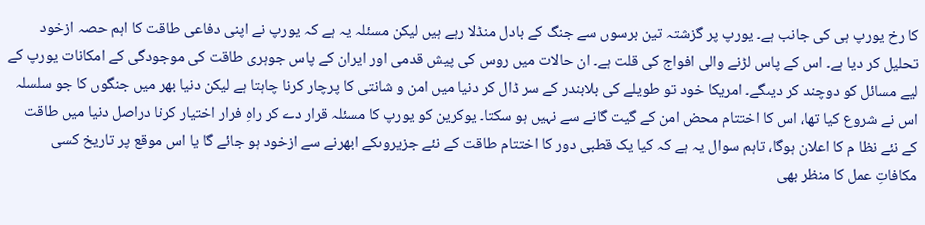کا رخ یورپ ہی کی جانب ہے۔ یورپ پر گزشتہ تین برسوں سے جنگ کے بادل منڈلا رہے ہیں لیکن مسئلہ یہ ہے کہ یورپ نے اپنی دفاعی طاقت کا اہم حصہ ازخود تحلیل کر دیا ہے۔ اس کے پاس لڑنے والی افواج کی قلت ہے۔ ان حالات میں روس کی پیش قدمی اور ایران کے پاس جوہری طاقت کی موجودگی کے امکانات یورپ کے لیے مسائل کو دوچند کر دیںگے۔ امریکا خود تو طویلے کی بلابندر کے سر ڈال کر دنیا میں امن و شانتی کا پرچار کرنا چاہتا ہے لیکن دنیا بھر میں جنگوں کا جو سلسلہ اس نے شروع کیا تھا، اس کا اختتام محض امن کے گیت گانے سے نہیں ہو سکتا۔ یوکرین کو یورپ کا مسئلہ قرار دے کر راہِ فرار اختیار کرنا دراصل دنیا میں طاقت کے نئے نظا م کا اعلان ہوگا، تاہم سوال یہ ہے کہ کیا یک قطبی دور کا اختتام طاقت کے نئے جزیروںکے ابھرنے سے ازخود ہو جائے گا یا اس موقع پر تاریخ کسی مکافاتِ عمل کا منظر بھی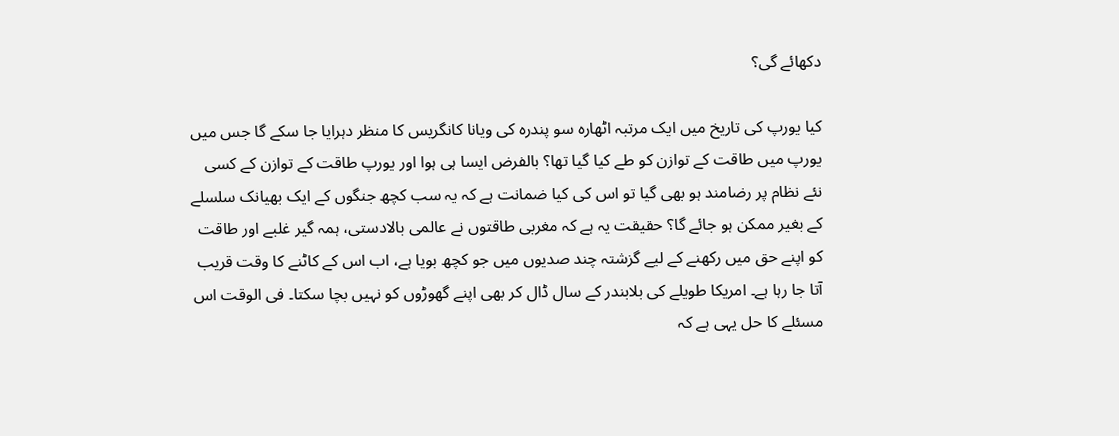دکھائے گی؟

کیا یورپ کی تاریخ میں ایک مرتبہ اٹھارہ سو پندرہ کی ویانا کانگریس کا منظر دہرایا جا سکے گا جس میں یورپ میں طاقت کے توازن کو طے کیا گیا تھا؟ بالفرض ایسا ہی ہوا اور یورپ طاقت کے توازن کے کسی نئے نظام پر رضامند ہو بھی گیا تو اس کی کیا ضمانت ہے کہ یہ سب کچھ جنگوں کے ایک بھیانک سلسلے کے بغیر ممکن ہو جائے گا؟ حقیقت یہ ہے کہ مغربی طاقتوں نے عالمی بالادستی، ہمہ گیر غلبے اور طاقت کو اپنے حق میں رکھنے کے لیے گزشتہ چند صدیوں میں جو کچھ بویا ہے، اب اس کے کاٹنے کا وقت قریب آتا جا رہا ہے۔ امریکا طویلے کی بلابندر کے سال ڈال کر بھی اپنے گھوڑوں کو نہیں بچا سکتا۔ فی الوقت اس مسئلے کا حل یہی ہے کہ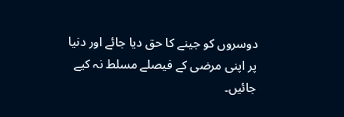دوسروں کو جینے کا حق دیا جائے اور دنیا پر اپنی مرضی کے فیصلے مسلط نہ کیے جائیں۔